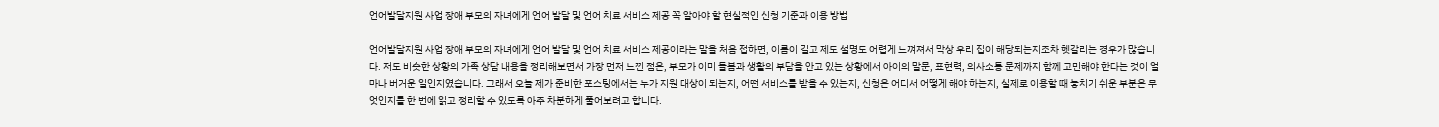언어발달지원 사업 장애 부모의 자녀에게 언어 발달 및 언어 치료 서비스 제공 꼭 알아야 할 현실적인 신청 기준과 이용 방법

언어발달지원 사업 장애 부모의 자녀에게 언어 발달 및 언어 치료 서비스 제공이라는 말을 처음 접하면, 이름이 길고 제도 설명도 어렵게 느껴져서 막상 우리 집이 해당되는지조차 헷갈리는 경우가 많습니다. 저도 비슷한 상황의 가족 상담 내용을 정리해보면서 가장 먼저 느낀 점은, 부모가 이미 돌봄과 생활의 부담을 안고 있는 상황에서 아이의 말문, 표현력, 의사소통 문제까지 함께 고민해야 한다는 것이 얼마나 버거운 일인지였습니다. 그래서 오늘 제가 준비한 포스팅에서는 누가 지원 대상이 되는지, 어떤 서비스를 받을 수 있는지, 신청은 어디서 어떻게 해야 하는지, 실제로 이용할 때 놓치기 쉬운 부분은 무엇인지를 한 번에 읽고 정리할 수 있도록 아주 차분하게 풀어보려고 합니다.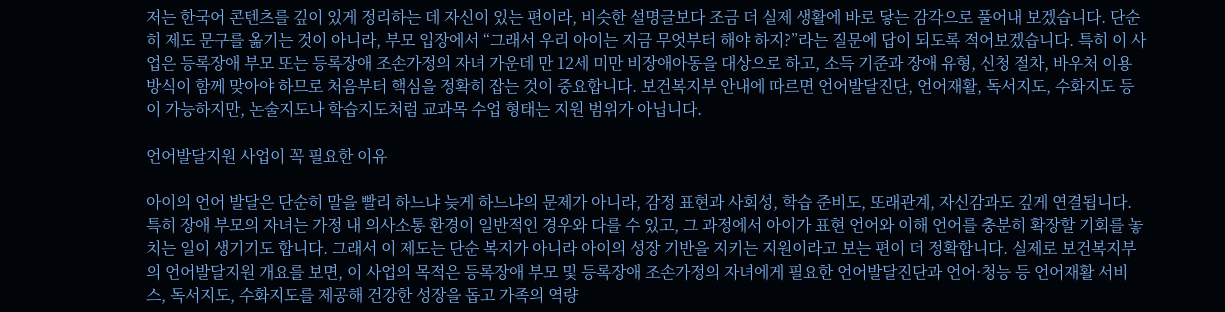저는 한국어 콘텐츠를 깊이 있게 정리하는 데 자신이 있는 편이라, 비슷한 설명글보다 조금 더 실제 생활에 바로 닿는 감각으로 풀어내 보겠습니다. 단순히 제도 문구를 옮기는 것이 아니라, 부모 입장에서 “그래서 우리 아이는 지금 무엇부터 해야 하지?”라는 질문에 답이 되도록 적어보겠습니다. 특히 이 사업은 등록장애 부모 또는 등록장애 조손가정의 자녀 가운데 만 12세 미만 비장애아동을 대상으로 하고, 소득 기준과 장애 유형, 신청 절차, 바우처 이용 방식이 함께 맞아야 하므로 처음부터 핵심을 정확히 잡는 것이 중요합니다. 보건복지부 안내에 따르면 언어발달진단, 언어재활, 독서지도, 수화지도 등이 가능하지만, 논술지도나 학습지도처럼 교과목 수업 형태는 지원 범위가 아닙니다.

언어발달지원 사업이 꼭 필요한 이유

아이의 언어 발달은 단순히 말을 빨리 하느냐 늦게 하느냐의 문제가 아니라, 감정 표현과 사회성, 학습 준비도, 또래관계, 자신감과도 깊게 연결됩니다. 특히 장애 부모의 자녀는 가정 내 의사소통 환경이 일반적인 경우와 다를 수 있고, 그 과정에서 아이가 표현 언어와 이해 언어를 충분히 확장할 기회를 놓치는 일이 생기기도 합니다. 그래서 이 제도는 단순 복지가 아니라 아이의 성장 기반을 지키는 지원이라고 보는 편이 더 정확합니다. 실제로 보건복지부의 언어발달지원 개요를 보면, 이 사업의 목적은 등록장애 부모 및 등록장애 조손가정의 자녀에게 필요한 언어발달진단과 언어·청능 등 언어재활 서비스, 독서지도, 수화지도를 제공해 건강한 성장을 돕고 가족의 역량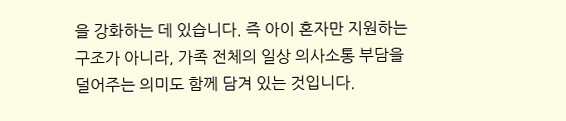을 강화하는 데 있습니다. 즉 아이 혼자만 지원하는 구조가 아니라, 가족 전체의 일상 의사소통 부담을 덜어주는 의미도 함께 담겨 있는 것입니다.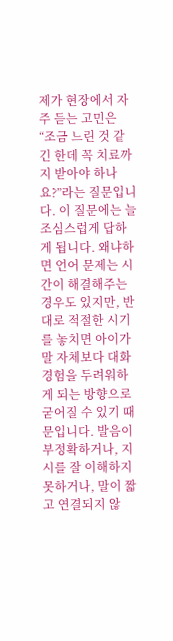제가 현장에서 자주 듣는 고민은 “조금 느린 것 같긴 한데 꼭 치료까지 받아야 하나요?”라는 질문입니다. 이 질문에는 늘 조심스럽게 답하게 됩니다. 왜냐하면 언어 문제는 시간이 해결해주는 경우도 있지만, 반대로 적절한 시기를 놓치면 아이가 말 자체보다 대화 경험을 두려워하게 되는 방향으로 굳어질 수 있기 때문입니다. 발음이 부정확하거나, 지시를 잘 이해하지 못하거나, 말이 짧고 연결되지 않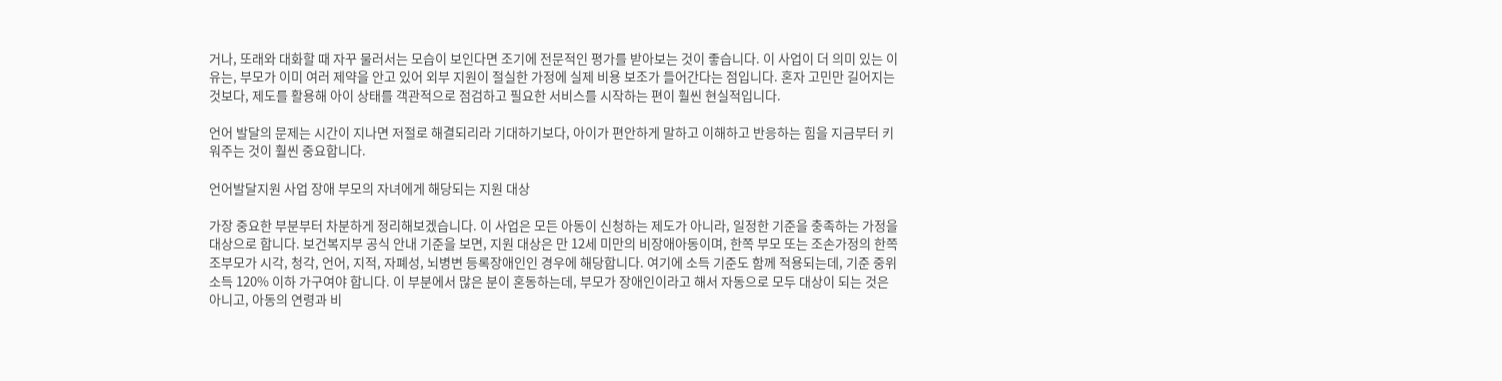거나, 또래와 대화할 때 자꾸 물러서는 모습이 보인다면 조기에 전문적인 평가를 받아보는 것이 좋습니다. 이 사업이 더 의미 있는 이유는, 부모가 이미 여러 제약을 안고 있어 외부 지원이 절실한 가정에 실제 비용 보조가 들어간다는 점입니다. 혼자 고민만 길어지는 것보다, 제도를 활용해 아이 상태를 객관적으로 점검하고 필요한 서비스를 시작하는 편이 훨씬 현실적입니다.

언어 발달의 문제는 시간이 지나면 저절로 해결되리라 기대하기보다, 아이가 편안하게 말하고 이해하고 반응하는 힘을 지금부터 키워주는 것이 훨씬 중요합니다.

언어발달지원 사업 장애 부모의 자녀에게 해당되는 지원 대상

가장 중요한 부분부터 차분하게 정리해보겠습니다. 이 사업은 모든 아동이 신청하는 제도가 아니라, 일정한 기준을 충족하는 가정을 대상으로 합니다. 보건복지부 공식 안내 기준을 보면, 지원 대상은 만 12세 미만의 비장애아동이며, 한쪽 부모 또는 조손가정의 한쪽 조부모가 시각, 청각, 언어, 지적, 자폐성, 뇌병변 등록장애인인 경우에 해당합니다. 여기에 소득 기준도 함께 적용되는데, 기준 중위소득 120% 이하 가구여야 합니다. 이 부분에서 많은 분이 혼동하는데, 부모가 장애인이라고 해서 자동으로 모두 대상이 되는 것은 아니고, 아동의 연령과 비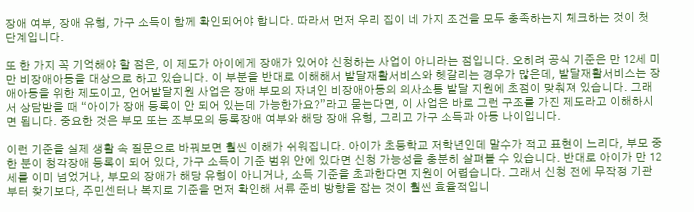장애 여부, 장애 유형, 가구 소득이 함께 확인되어야 합니다. 따라서 먼저 우리 집이 네 가지 조건을 모두 충족하는지 체크하는 것이 첫 단계입니다.

또 한 가지 꼭 기억해야 할 점은, 이 제도가 아이에게 장애가 있어야 신청하는 사업이 아니라는 점입니다. 오히려 공식 기준은 만 12세 미만 비장애아동을 대상으로 하고 있습니다. 이 부분을 반대로 이해해서 발달재활서비스와 헷갈리는 경우가 많은데, 발달재활서비스는 장애아동을 위한 제도이고, 언어발달지원 사업은 장애 부모의 자녀인 비장애아동의 의사소통 발달 지원에 초점이 맞춰져 있습니다. 그래서 상담받을 때 “아이가 장애 등록이 안 되어 있는데 가능한가요?”라고 묻는다면, 이 사업은 바로 그런 구조를 가진 제도라고 이해하시면 됩니다. 중요한 것은 부모 또는 조부모의 등록장애 여부와 해당 장애 유형, 그리고 가구 소득과 아동 나이입니다.

이런 기준을 실제 생활 속 질문으로 바꿔보면 훨씬 이해가 쉬워집니다. 아이가 초등학교 저학년인데 말수가 적고 표현이 느리다, 부모 중 한 분이 청각장애 등록이 되어 있다, 가구 소득이 기준 범위 안에 있다면 신청 가능성을 충분히 살펴볼 수 있습니다. 반대로 아이가 만 12세를 이미 넘었거나, 부모의 장애가 해당 유형이 아니거나, 소득 기준을 초과한다면 지원이 어렵습니다. 그래서 신청 전에 무작정 기관부터 찾기보다, 주민센터나 복지로 기준을 먼저 확인해 서류 준비 방향을 잡는 것이 훨씬 효율적입니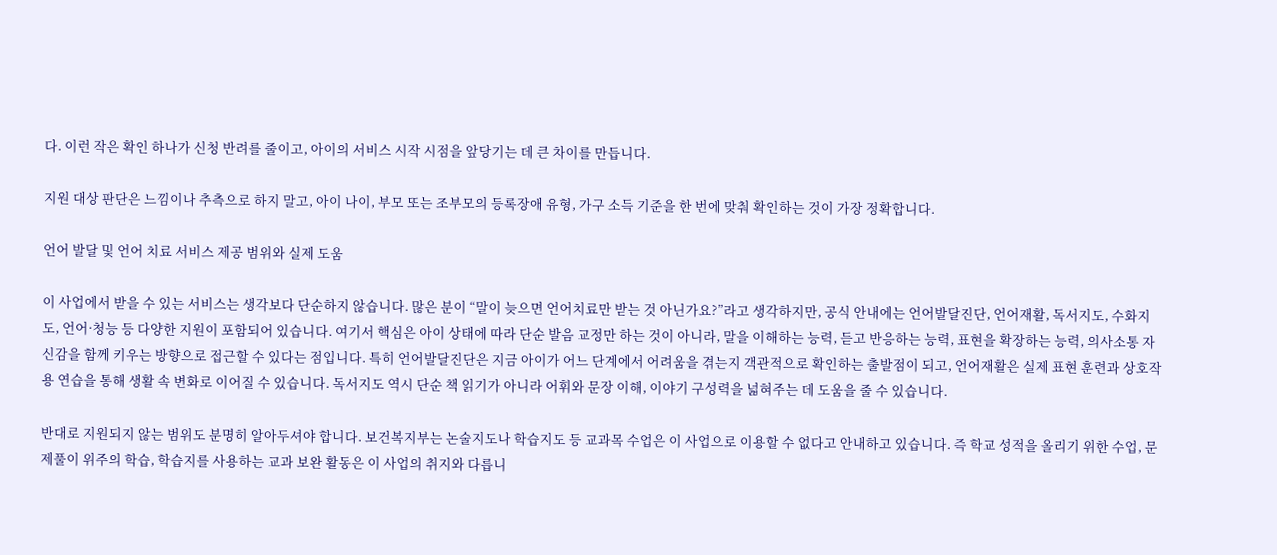다. 이런 작은 확인 하나가 신청 반려를 줄이고, 아이의 서비스 시작 시점을 앞당기는 데 큰 차이를 만듭니다.

지원 대상 판단은 느낌이나 추측으로 하지 말고, 아이 나이, 부모 또는 조부모의 등록장애 유형, 가구 소득 기준을 한 번에 맞춰 확인하는 것이 가장 정확합니다.

언어 발달 및 언어 치료 서비스 제공 범위와 실제 도움

이 사업에서 받을 수 있는 서비스는 생각보다 단순하지 않습니다. 많은 분이 “말이 늦으면 언어치료만 받는 것 아닌가요?”라고 생각하지만, 공식 안내에는 언어발달진단, 언어재활, 독서지도, 수화지도, 언어·청능 등 다양한 지원이 포함되어 있습니다. 여기서 핵심은 아이 상태에 따라 단순 발음 교정만 하는 것이 아니라, 말을 이해하는 능력, 듣고 반응하는 능력, 표현을 확장하는 능력, 의사소통 자신감을 함께 키우는 방향으로 접근할 수 있다는 점입니다. 특히 언어발달진단은 지금 아이가 어느 단계에서 어려움을 겪는지 객관적으로 확인하는 출발점이 되고, 언어재활은 실제 표현 훈련과 상호작용 연습을 통해 생활 속 변화로 이어질 수 있습니다. 독서지도 역시 단순 책 읽기가 아니라 어휘와 문장 이해, 이야기 구성력을 넓혀주는 데 도움을 줄 수 있습니다.

반대로 지원되지 않는 범위도 분명히 알아두셔야 합니다. 보건복지부는 논술지도나 학습지도 등 교과목 수업은 이 사업으로 이용할 수 없다고 안내하고 있습니다. 즉 학교 성적을 올리기 위한 수업, 문제풀이 위주의 학습, 학습지를 사용하는 교과 보완 활동은 이 사업의 취지와 다릅니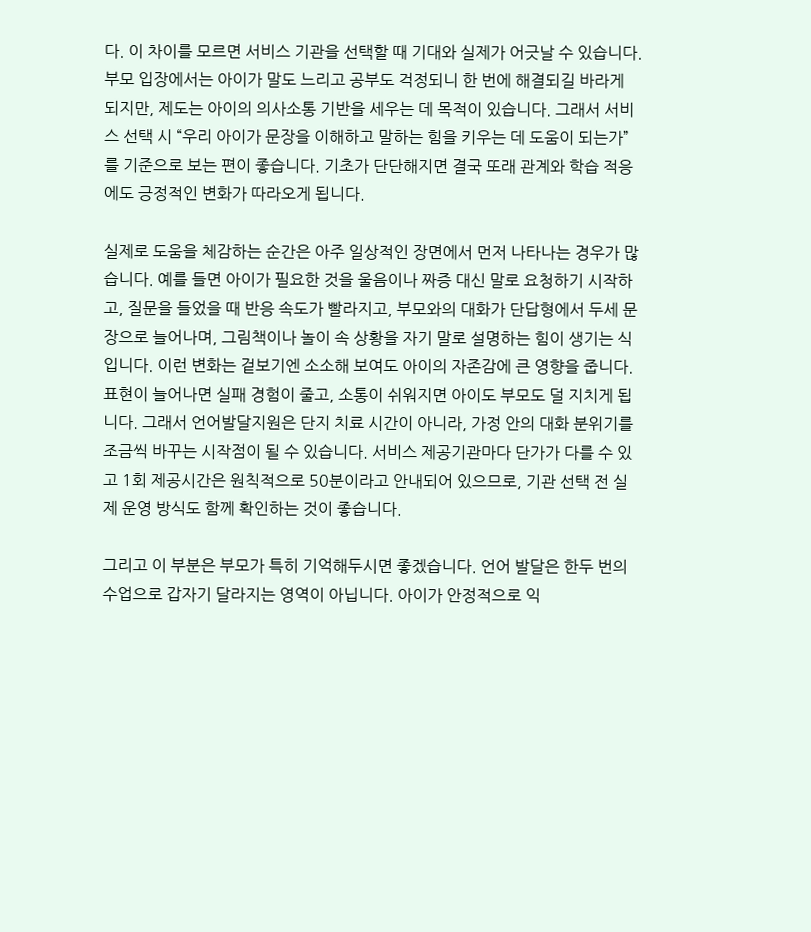다. 이 차이를 모르면 서비스 기관을 선택할 때 기대와 실제가 어긋날 수 있습니다. 부모 입장에서는 아이가 말도 느리고 공부도 걱정되니 한 번에 해결되길 바라게 되지만, 제도는 아이의 의사소통 기반을 세우는 데 목적이 있습니다. 그래서 서비스 선택 시 “우리 아이가 문장을 이해하고 말하는 힘을 키우는 데 도움이 되는가”를 기준으로 보는 편이 좋습니다. 기초가 단단해지면 결국 또래 관계와 학습 적응에도 긍정적인 변화가 따라오게 됩니다.

실제로 도움을 체감하는 순간은 아주 일상적인 장면에서 먼저 나타나는 경우가 많습니다. 예를 들면 아이가 필요한 것을 울음이나 짜증 대신 말로 요청하기 시작하고, 질문을 들었을 때 반응 속도가 빨라지고, 부모와의 대화가 단답형에서 두세 문장으로 늘어나며, 그림책이나 놀이 속 상황을 자기 말로 설명하는 힘이 생기는 식입니다. 이런 변화는 겉보기엔 소소해 보여도 아이의 자존감에 큰 영향을 줍니다. 표현이 늘어나면 실패 경험이 줄고, 소통이 쉬워지면 아이도 부모도 덜 지치게 됩니다. 그래서 언어발달지원은 단지 치료 시간이 아니라, 가정 안의 대화 분위기를 조금씩 바꾸는 시작점이 될 수 있습니다. 서비스 제공기관마다 단가가 다를 수 있고 1회 제공시간은 원칙적으로 50분이라고 안내되어 있으므로, 기관 선택 전 실제 운영 방식도 함께 확인하는 것이 좋습니다.

그리고 이 부분은 부모가 특히 기억해두시면 좋겠습니다. 언어 발달은 한두 번의 수업으로 갑자기 달라지는 영역이 아닙니다. 아이가 안정적으로 익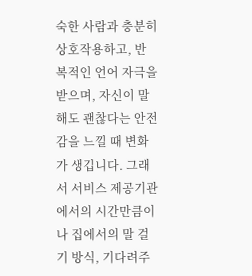숙한 사람과 충분히 상호작용하고, 반복적인 언어 자극을 받으며, 자신이 말해도 괜찮다는 안전감을 느낄 때 변화가 생깁니다. 그래서 서비스 제공기관에서의 시간만큼이나 집에서의 말 걸기 방식, 기다려주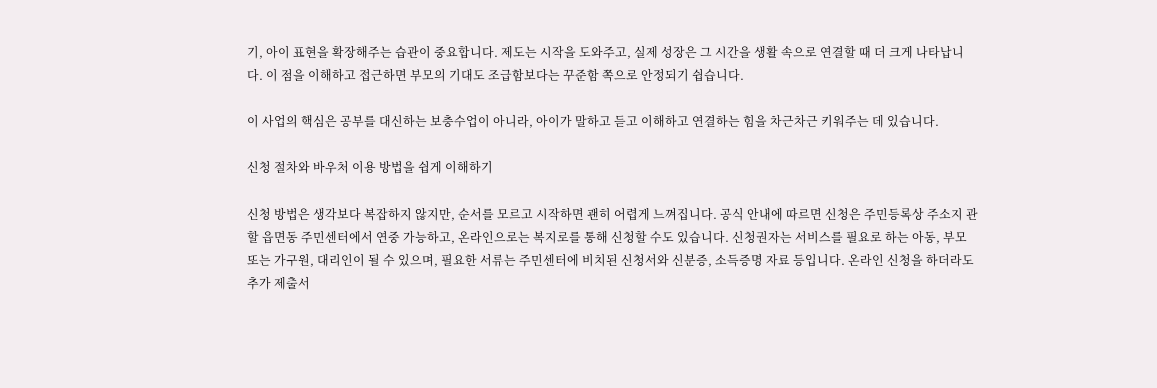기, 아이 표현을 확장해주는 습관이 중요합니다. 제도는 시작을 도와주고, 실제 성장은 그 시간을 생활 속으로 연결할 때 더 크게 나타납니다. 이 점을 이해하고 접근하면 부모의 기대도 조급함보다는 꾸준함 쪽으로 안정되기 쉽습니다.

이 사업의 핵심은 공부를 대신하는 보충수업이 아니라, 아이가 말하고 듣고 이해하고 연결하는 힘을 차근차근 키워주는 데 있습니다.

신청 절차와 바우처 이용 방법을 쉽게 이해하기

신청 방법은 생각보다 복잡하지 않지만, 순서를 모르고 시작하면 괜히 어렵게 느껴집니다. 공식 안내에 따르면 신청은 주민등록상 주소지 관할 읍면동 주민센터에서 연중 가능하고, 온라인으로는 복지로를 통해 신청할 수도 있습니다. 신청권자는 서비스를 필요로 하는 아동, 부모 또는 가구원, 대리인이 될 수 있으며, 필요한 서류는 주민센터에 비치된 신청서와 신분증, 소득증명 자료 등입니다. 온라인 신청을 하더라도 추가 제출서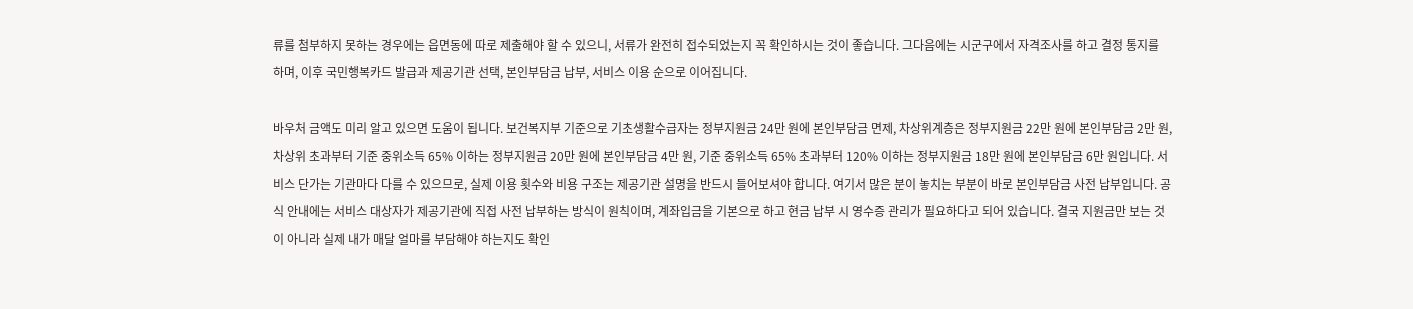류를 첨부하지 못하는 경우에는 읍면동에 따로 제출해야 할 수 있으니, 서류가 완전히 접수되었는지 꼭 확인하시는 것이 좋습니다. 그다음에는 시군구에서 자격조사를 하고 결정 통지를 하며, 이후 국민행복카드 발급과 제공기관 선택, 본인부담금 납부, 서비스 이용 순으로 이어집니다.

바우처 금액도 미리 알고 있으면 도움이 됩니다. 보건복지부 기준으로 기초생활수급자는 정부지원금 24만 원에 본인부담금 면제, 차상위계층은 정부지원금 22만 원에 본인부담금 2만 원, 차상위 초과부터 기준 중위소득 65% 이하는 정부지원금 20만 원에 본인부담금 4만 원, 기준 중위소득 65% 초과부터 120% 이하는 정부지원금 18만 원에 본인부담금 6만 원입니다. 서비스 단가는 기관마다 다를 수 있으므로, 실제 이용 횟수와 비용 구조는 제공기관 설명을 반드시 들어보셔야 합니다. 여기서 많은 분이 놓치는 부분이 바로 본인부담금 사전 납부입니다. 공식 안내에는 서비스 대상자가 제공기관에 직접 사전 납부하는 방식이 원칙이며, 계좌입금을 기본으로 하고 현금 납부 시 영수증 관리가 필요하다고 되어 있습니다. 결국 지원금만 보는 것이 아니라 실제 내가 매달 얼마를 부담해야 하는지도 확인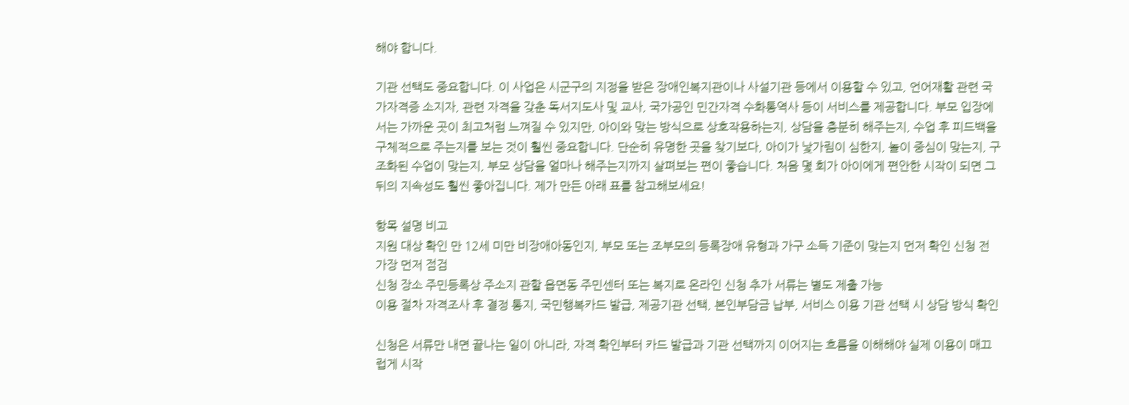해야 합니다.

기관 선택도 중요합니다. 이 사업은 시군구의 지정을 받은 장애인복지관이나 사설기관 등에서 이용할 수 있고, 언어재활 관련 국가자격증 소지자, 관련 자격을 갖춘 독서지도사 및 교사, 국가공인 민간자격 수화통역사 등이 서비스를 제공합니다. 부모 입장에서는 가까운 곳이 최고처럼 느껴질 수 있지만, 아이와 맞는 방식으로 상호작용하는지, 상담을 충분히 해주는지, 수업 후 피드백을 구체적으로 주는지를 보는 것이 훨씬 중요합니다. 단순히 유명한 곳을 찾기보다, 아이가 낯가림이 심한지, 놀이 중심이 맞는지, 구조화된 수업이 맞는지, 부모 상담을 얼마나 해주는지까지 살펴보는 편이 좋습니다. 처음 몇 회가 아이에게 편안한 시작이 되면 그 뒤의 지속성도 훨씬 좋아집니다. 제가 만든 아래 표를 참고해보세요!

항목 설명 비고
지원 대상 확인 만 12세 미만 비장애아동인지, 부모 또는 조부모의 등록장애 유형과 가구 소득 기준이 맞는지 먼저 확인 신청 전 가장 먼저 점검
신청 장소 주민등록상 주소지 관할 읍면동 주민센터 또는 복지로 온라인 신청 추가 서류는 별도 제출 가능
이용 절차 자격조사 후 결정 통지, 국민행복카드 발급, 제공기관 선택, 본인부담금 납부, 서비스 이용 기관 선택 시 상담 방식 확인

신청은 서류만 내면 끝나는 일이 아니라, 자격 확인부터 카드 발급과 기관 선택까지 이어지는 흐름을 이해해야 실제 이용이 매끄럽게 시작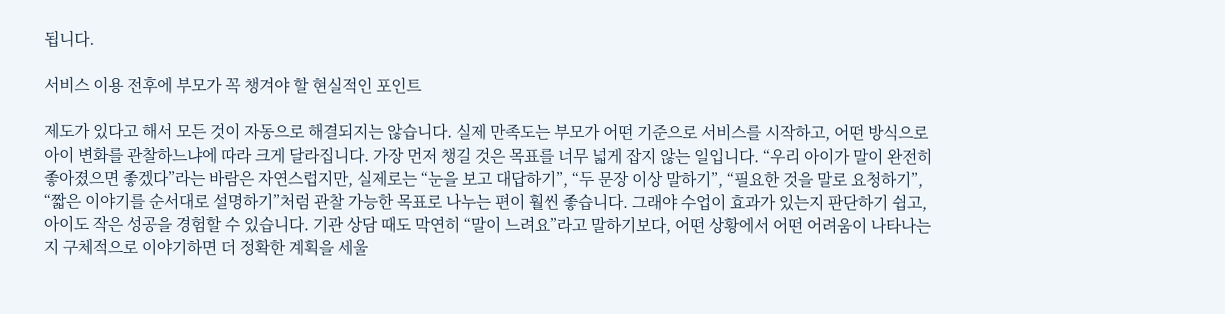됩니다.

서비스 이용 전후에 부모가 꼭 챙겨야 할 현실적인 포인트

제도가 있다고 해서 모든 것이 자동으로 해결되지는 않습니다. 실제 만족도는 부모가 어떤 기준으로 서비스를 시작하고, 어떤 방식으로 아이 변화를 관찰하느냐에 따라 크게 달라집니다. 가장 먼저 챙길 것은 목표를 너무 넓게 잡지 않는 일입니다. “우리 아이가 말이 완전히 좋아졌으면 좋겠다”라는 바람은 자연스럽지만, 실제로는 “눈을 보고 대답하기”, “두 문장 이상 말하기”, “필요한 것을 말로 요청하기”, “짧은 이야기를 순서대로 설명하기”처럼 관찰 가능한 목표로 나누는 편이 훨씬 좋습니다. 그래야 수업이 효과가 있는지 판단하기 쉽고, 아이도 작은 성공을 경험할 수 있습니다. 기관 상담 때도 막연히 “말이 느려요”라고 말하기보다, 어떤 상황에서 어떤 어려움이 나타나는지 구체적으로 이야기하면 더 정확한 계획을 세울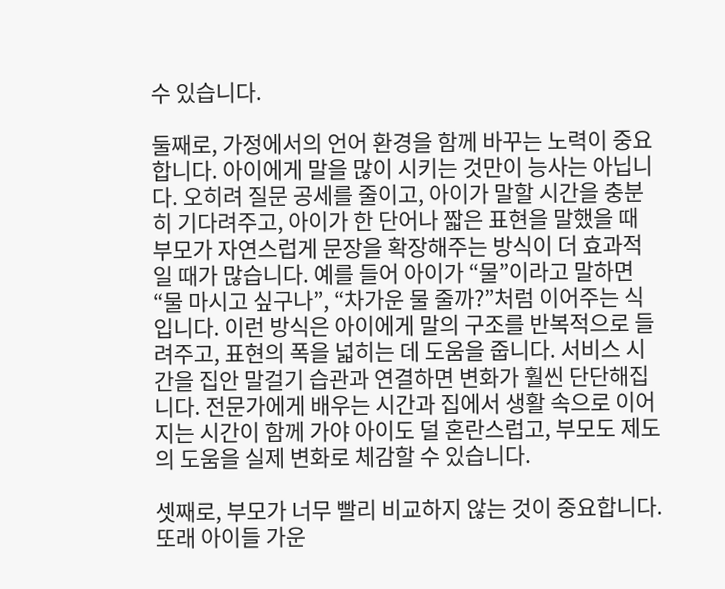수 있습니다.

둘째로, 가정에서의 언어 환경을 함께 바꾸는 노력이 중요합니다. 아이에게 말을 많이 시키는 것만이 능사는 아닙니다. 오히려 질문 공세를 줄이고, 아이가 말할 시간을 충분히 기다려주고, 아이가 한 단어나 짧은 표현을 말했을 때 부모가 자연스럽게 문장을 확장해주는 방식이 더 효과적일 때가 많습니다. 예를 들어 아이가 “물”이라고 말하면 “물 마시고 싶구나”, “차가운 물 줄까?”처럼 이어주는 식입니다. 이런 방식은 아이에게 말의 구조를 반복적으로 들려주고, 표현의 폭을 넓히는 데 도움을 줍니다. 서비스 시간을 집안 말걸기 습관과 연결하면 변화가 훨씬 단단해집니다. 전문가에게 배우는 시간과 집에서 생활 속으로 이어지는 시간이 함께 가야 아이도 덜 혼란스럽고, 부모도 제도의 도움을 실제 변화로 체감할 수 있습니다.

셋째로, 부모가 너무 빨리 비교하지 않는 것이 중요합니다. 또래 아이들 가운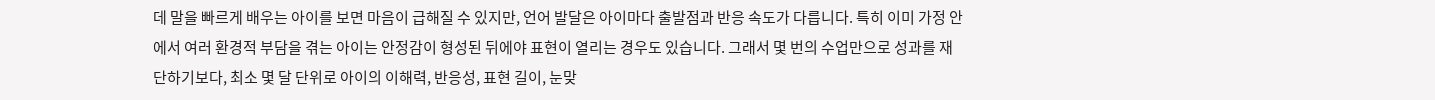데 말을 빠르게 배우는 아이를 보면 마음이 급해질 수 있지만, 언어 발달은 아이마다 출발점과 반응 속도가 다릅니다. 특히 이미 가정 안에서 여러 환경적 부담을 겪는 아이는 안정감이 형성된 뒤에야 표현이 열리는 경우도 있습니다. 그래서 몇 번의 수업만으로 성과를 재단하기보다, 최소 몇 달 단위로 아이의 이해력, 반응성, 표현 길이, 눈맞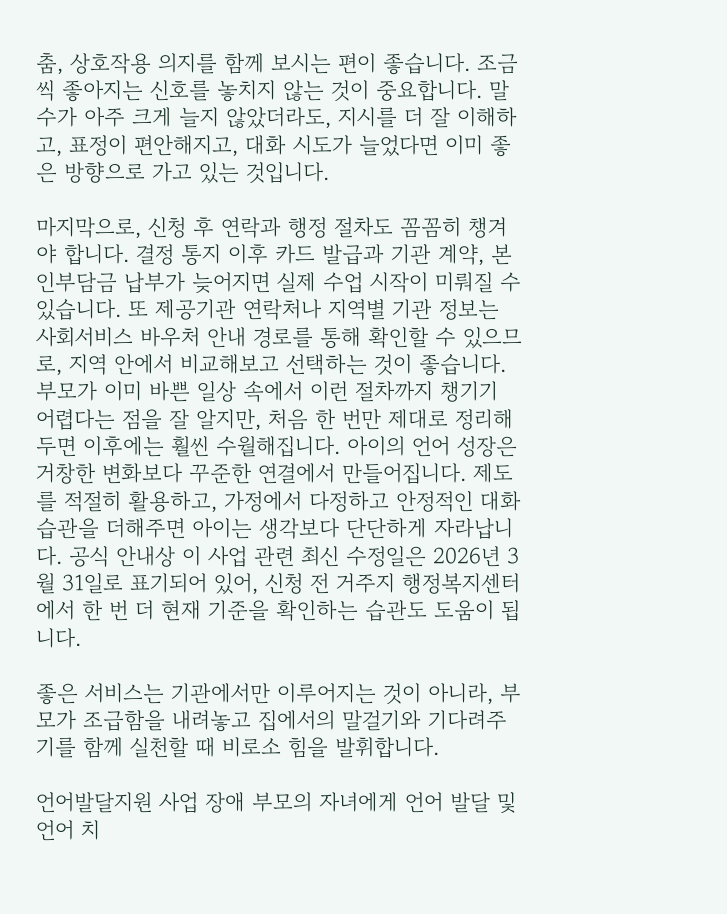춤, 상호작용 의지를 함께 보시는 편이 좋습니다. 조금씩 좋아지는 신호를 놓치지 않는 것이 중요합니다. 말 수가 아주 크게 늘지 않았더라도, 지시를 더 잘 이해하고, 표정이 편안해지고, 대화 시도가 늘었다면 이미 좋은 방향으로 가고 있는 것입니다.

마지막으로, 신청 후 연락과 행정 절차도 꼼꼼히 챙겨야 합니다. 결정 통지 이후 카드 발급과 기관 계약, 본인부담금 납부가 늦어지면 실제 수업 시작이 미뤄질 수 있습니다. 또 제공기관 연락처나 지역별 기관 정보는 사회서비스 바우처 안내 경로를 통해 확인할 수 있으므로, 지역 안에서 비교해보고 선택하는 것이 좋습니다. 부모가 이미 바쁜 일상 속에서 이런 절차까지 챙기기 어렵다는 점을 잘 알지만, 처음 한 번만 제대로 정리해두면 이후에는 훨씬 수월해집니다. 아이의 언어 성장은 거창한 변화보다 꾸준한 연결에서 만들어집니다. 제도를 적절히 활용하고, 가정에서 다정하고 안정적인 대화 습관을 더해주면 아이는 생각보다 단단하게 자라납니다. 공식 안내상 이 사업 관련 최신 수정일은 2026년 3월 31일로 표기되어 있어, 신청 전 거주지 행정복지센터에서 한 번 더 현재 기준을 확인하는 습관도 도움이 됩니다.

좋은 서비스는 기관에서만 이루어지는 것이 아니라, 부모가 조급함을 내려놓고 집에서의 말걸기와 기다려주기를 함께 실천할 때 비로소 힘을 발휘합니다.

언어발달지원 사업 장애 부모의 자녀에게 언어 발달 및 언어 치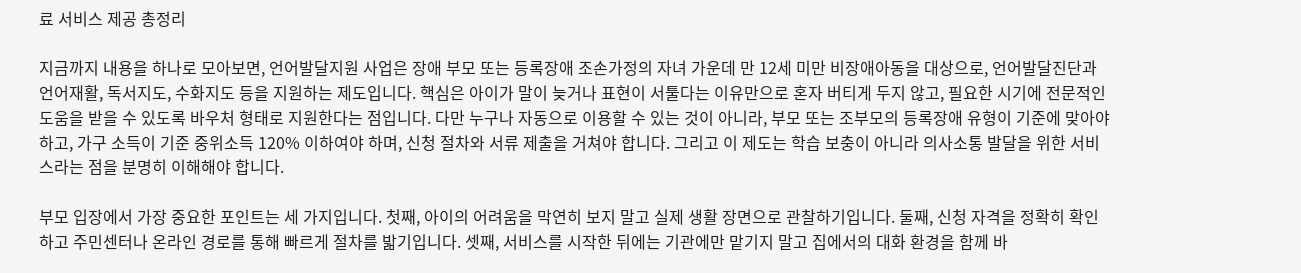료 서비스 제공 총정리

지금까지 내용을 하나로 모아보면, 언어발달지원 사업은 장애 부모 또는 등록장애 조손가정의 자녀 가운데 만 12세 미만 비장애아동을 대상으로, 언어발달진단과 언어재활, 독서지도, 수화지도 등을 지원하는 제도입니다. 핵심은 아이가 말이 늦거나 표현이 서툴다는 이유만으로 혼자 버티게 두지 않고, 필요한 시기에 전문적인 도움을 받을 수 있도록 바우처 형태로 지원한다는 점입니다. 다만 누구나 자동으로 이용할 수 있는 것이 아니라, 부모 또는 조부모의 등록장애 유형이 기준에 맞아야 하고, 가구 소득이 기준 중위소득 120% 이하여야 하며, 신청 절차와 서류 제출을 거쳐야 합니다. 그리고 이 제도는 학습 보충이 아니라 의사소통 발달을 위한 서비스라는 점을 분명히 이해해야 합니다.

부모 입장에서 가장 중요한 포인트는 세 가지입니다. 첫째, 아이의 어려움을 막연히 보지 말고 실제 생활 장면으로 관찰하기입니다. 둘째, 신청 자격을 정확히 확인하고 주민센터나 온라인 경로를 통해 빠르게 절차를 밟기입니다. 셋째, 서비스를 시작한 뒤에는 기관에만 맡기지 말고 집에서의 대화 환경을 함께 바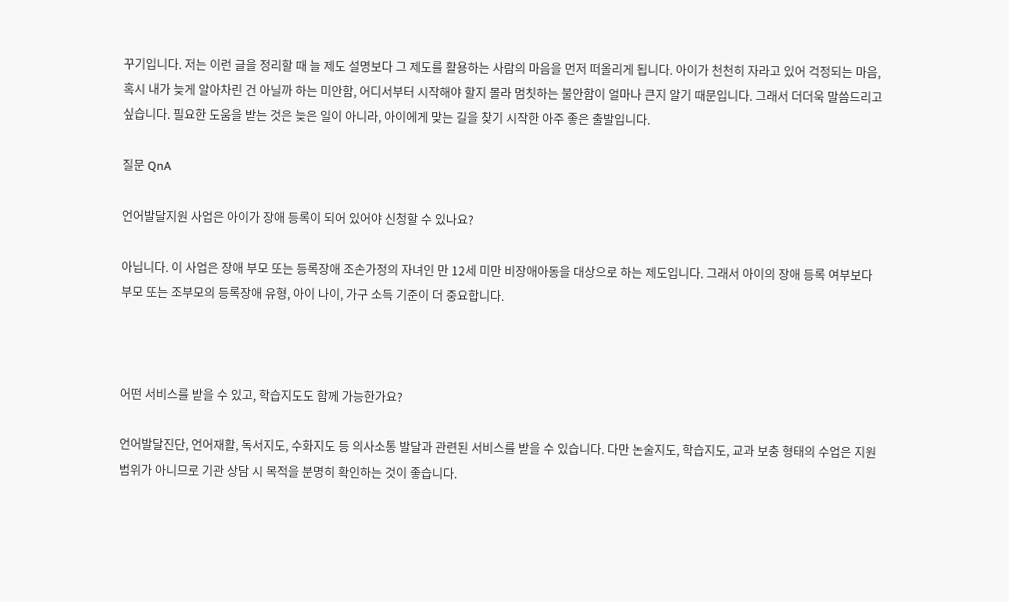꾸기입니다. 저는 이런 글을 정리할 때 늘 제도 설명보다 그 제도를 활용하는 사람의 마음을 먼저 떠올리게 됩니다. 아이가 천천히 자라고 있어 걱정되는 마음, 혹시 내가 늦게 알아차린 건 아닐까 하는 미안함, 어디서부터 시작해야 할지 몰라 멈칫하는 불안함이 얼마나 큰지 알기 때문입니다. 그래서 더더욱 말씀드리고 싶습니다. 필요한 도움을 받는 것은 늦은 일이 아니라, 아이에게 맞는 길을 찾기 시작한 아주 좋은 출발입니다.

질문 QnA

언어발달지원 사업은 아이가 장애 등록이 되어 있어야 신청할 수 있나요?

아닙니다. 이 사업은 장애 부모 또는 등록장애 조손가정의 자녀인 만 12세 미만 비장애아동을 대상으로 하는 제도입니다. 그래서 아이의 장애 등록 여부보다 부모 또는 조부모의 등록장애 유형, 아이 나이, 가구 소득 기준이 더 중요합니다.



어떤 서비스를 받을 수 있고, 학습지도도 함께 가능한가요?

언어발달진단, 언어재활, 독서지도, 수화지도 등 의사소통 발달과 관련된 서비스를 받을 수 있습니다. 다만 논술지도, 학습지도, 교과 보충 형태의 수업은 지원 범위가 아니므로 기관 상담 시 목적을 분명히 확인하는 것이 좋습니다.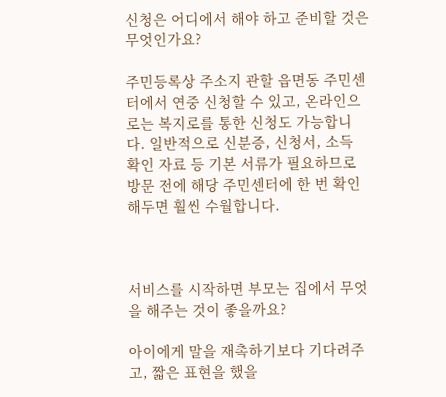신청은 어디에서 해야 하고 준비할 것은 무엇인가요?

주민등록상 주소지 관할 읍면동 주민센터에서 연중 신청할 수 있고, 온라인으로는 복지로를 통한 신청도 가능합니다. 일반적으로 신분증, 신청서, 소득 확인 자료 등 기본 서류가 필요하므로 방문 전에 해당 주민센터에 한 번 확인해두면 훨씬 수월합니다.



서비스를 시작하면 부모는 집에서 무엇을 해주는 것이 좋을까요?

아이에게 말을 재촉하기보다 기다려주고, 짧은 표현을 했을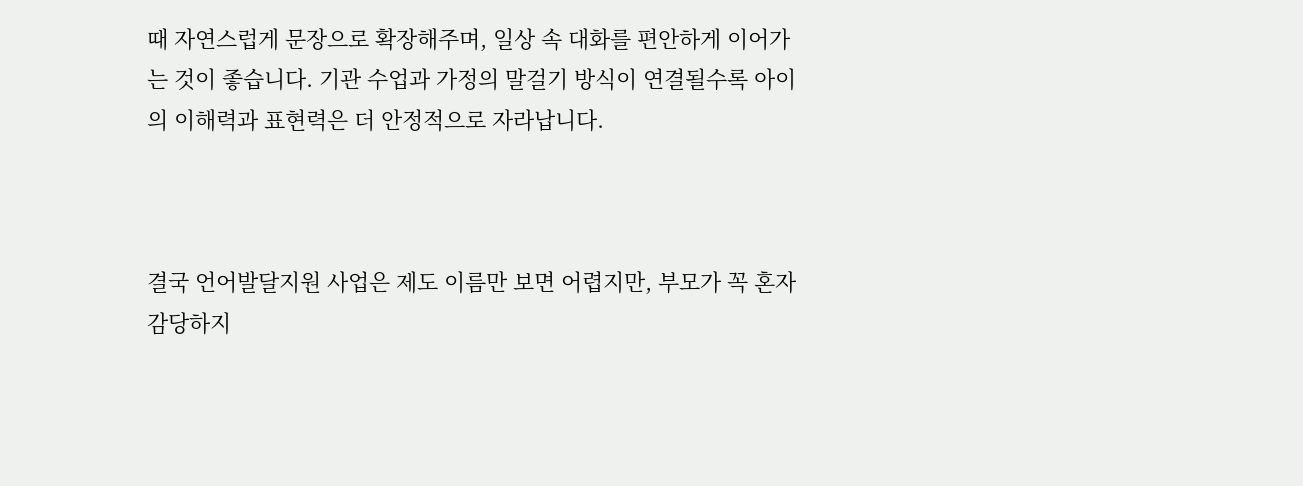때 자연스럽게 문장으로 확장해주며, 일상 속 대화를 편안하게 이어가는 것이 좋습니다. 기관 수업과 가정의 말걸기 방식이 연결될수록 아이의 이해력과 표현력은 더 안정적으로 자라납니다.



결국 언어발달지원 사업은 제도 이름만 보면 어렵지만, 부모가 꼭 혼자 감당하지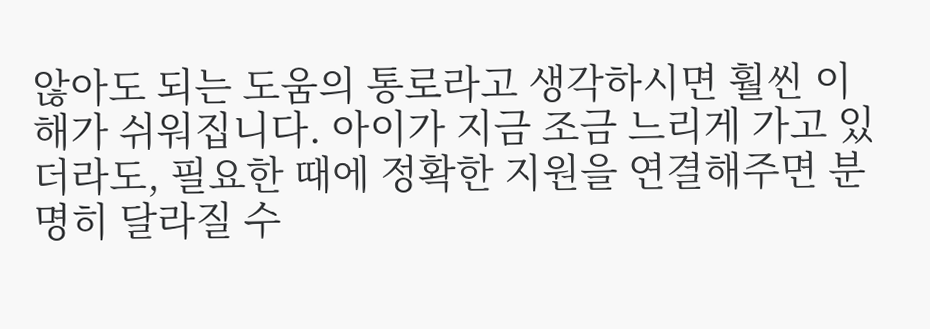않아도 되는 도움의 통로라고 생각하시면 훨씬 이해가 쉬워집니다. 아이가 지금 조금 느리게 가고 있더라도, 필요한 때에 정확한 지원을 연결해주면 분명히 달라질 수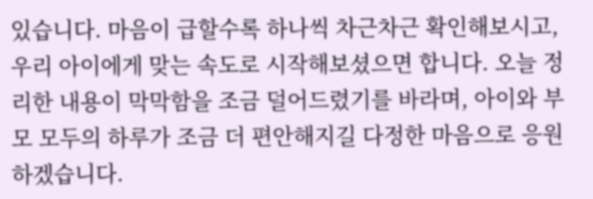있습니다. 마음이 급할수록 하나씩 차근차근 확인해보시고, 우리 아이에게 맞는 속도로 시작해보셨으면 합니다. 오늘 정리한 내용이 막막함을 조금 덜어드렸기를 바라며, 아이와 부모 모두의 하루가 조금 더 편안해지길 다정한 마음으로 응원하겠습니다.